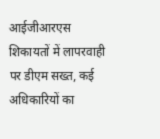आईजीआरएस शिकायतों में लापरवाही पर डीएम सख्त, कई अधिकारियों का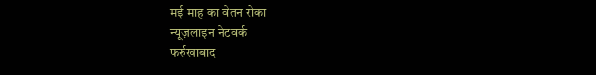मई माह का वेतन रोका
न्यूज़लाइन नेटवर्क
फर्रुखाबाद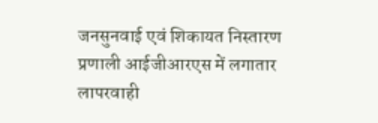जनसुनवाई एवं शिकायत निस्तारण प्रणाली आईजीआरएस में लगातार लापरवाही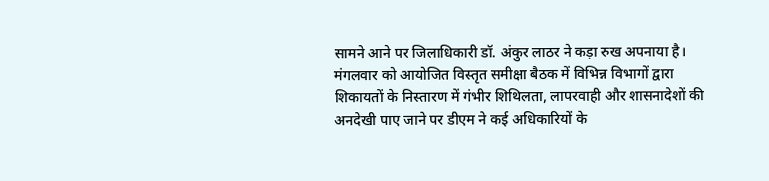सामने आने पर जिलाधिकारी डॉ. अंकुर लाठर ने कड़ा रुख अपनाया है। मंगलवार को आयोजित विस्तृत समीक्षा बैठक में विभिन्न विभागों द्वारा शिकायतों के निस्तारण में गंभीर शिथिलता, लापरवाही और शासनादेशों की अनदेखी पाए जाने पर डीएम ने कई अधिकारियों के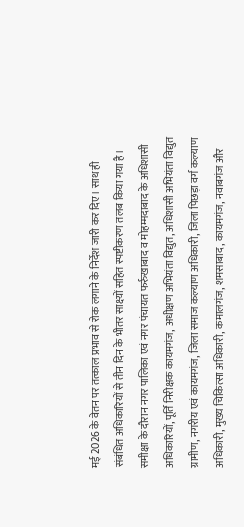मई 2026 के वेतन पर तत्काल प्रभाव से रोक लगाने के निर्देश जारी कर दिए। साथ ही संबंधित अधिकारियों से तीन दिन के भीतर साक्ष्यों सहित स्पष्टीकरण तलब किया गया है।
समीक्षा के दौरान नगर पालिका एवं नगर पंचायत फर्रुखाबाद व मोहम्मदाबाद के अधिशासी अधिकारियों, पूर्ति निरीक्षक कायमगंज, अधीक्षण अभियंता विद्युत, अधिशासी अभियंता विद्युत ग्रामीण, नगरीय एवं कायमगंज, जिला समाज कल्याण अधिकारी, जिला पिछड़ा वर्ग कल्याण अधिकारी, मुख्य चिकित्सा अधिकारी, कमालगंज, शमसाबाद, कायमगंज, नवाबगंज और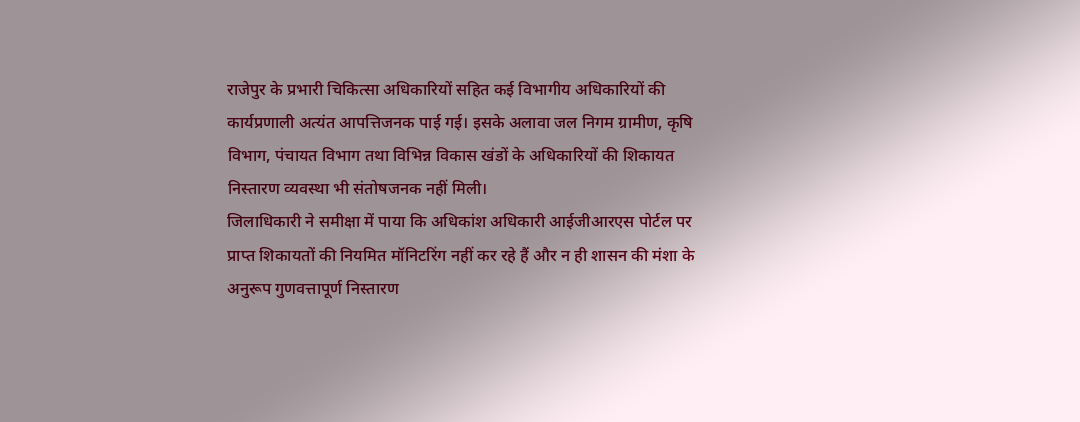राजेपुर के प्रभारी चिकित्सा अधिकारियों सहित कई विभागीय अधिकारियों की कार्यप्रणाली अत्यंत आपत्तिजनक पाई गई। इसके अलावा जल निगम ग्रामीण, कृषि विभाग, पंचायत विभाग तथा विभिन्न विकास खंडों के अधिकारियों की शिकायत निस्तारण व्यवस्था भी संतोषजनक नहीं मिली।
जिलाधिकारी ने समीक्षा में पाया कि अधिकांश अधिकारी आईजीआरएस पोर्टल पर प्राप्त शिकायतों की नियमित मॉनिटरिंग नहीं कर रहे हैं और न ही शासन की मंशा के अनुरूप गुणवत्तापूर्ण निस्तारण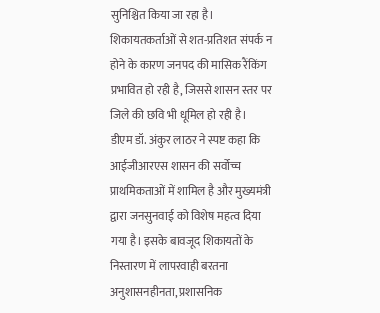सुनिश्चित किया जा रहा है। शिकायतकर्ताओं से शत-प्रतिशत संपर्क न होने के कारण जनपद की मासिक रैंकिंग प्रभावित हो रही है, जिससे शासन स्तर पर जिले की छवि भी धूमिल हो रही है।
डीएम डॉ. अंकुर लाठर ने स्पष्ट कहा कि आईजीआरएस शासन की सर्वोच्च प्राथमिकताओं में शामिल है और मुख्यमंत्री द्वारा जनसुनवाई को विशेष महत्व दिया गया है। इसके बावजूद शिकायतों के निस्तारण में लापरवाही बरतना अनुशासनहीनता, प्रशासनिक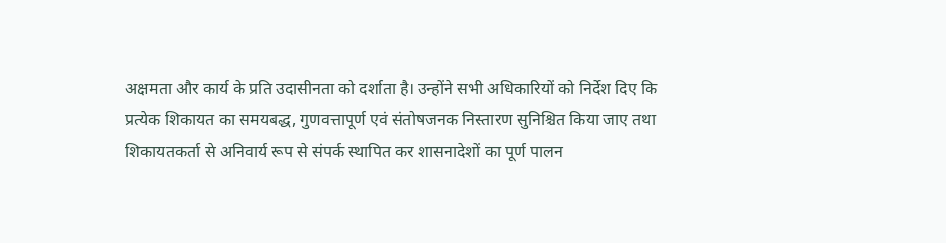अक्षमता और कार्य के प्रति उदासीनता को दर्शाता है। उन्होंने सभी अधिकारियों को निर्देश दिए कि प्रत्येक शिकायत का समयबद्ध, गुणवत्तापूर्ण एवं संतोषजनक निस्तारण सुनिश्चित किया जाए तथा शिकायतकर्ता से अनिवार्य रूप से संपर्क स्थापित कर शासनादेशों का पूर्ण पालन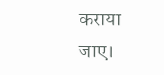कराया जाए।